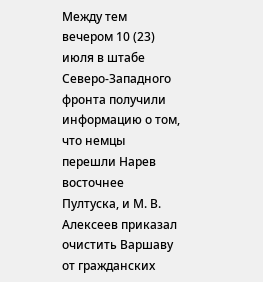Между тем вечером 10 (23) июля в штабе Северо-Западного фронта получили информацию о том, что немцы перешли Нарев восточнее Пултуска, и М. В. Алексеев приказал очистить Варшаву от гражданских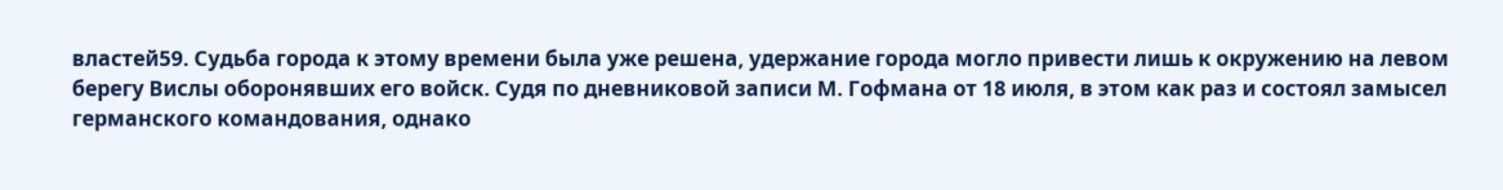властей59. Судьба города к этому времени была уже решена, удержание города могло привести лишь к окружению на левом берегу Вислы оборонявших его войск. Судя по дневниковой записи М. Гофмана от 18 июля, в этом как раз и состоял замысел германского командования, однако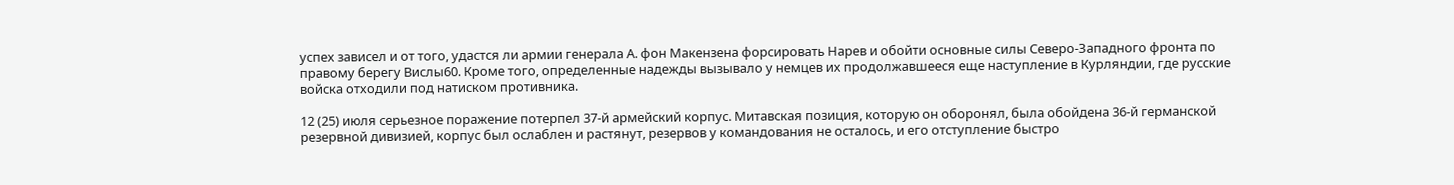успех зависел и от того, удастся ли армии генерала А. фон Макензена форсировать Нарев и обойти основные силы Северо-Западного фронта по правому берегу Вислы60. Кроме того, определенные надежды вызывало у немцев их продолжавшееся еще наступление в Курляндии, где русские войска отходили под натиском противника.

12 (25) июля серьезное поражение потерпел 37-й армейский корпус. Митавская позиция, которую он оборонял, была обойдена 36-й германской резервной дивизией, корпус был ослаблен и растянут, резервов у командования не осталось, и его отступление быстро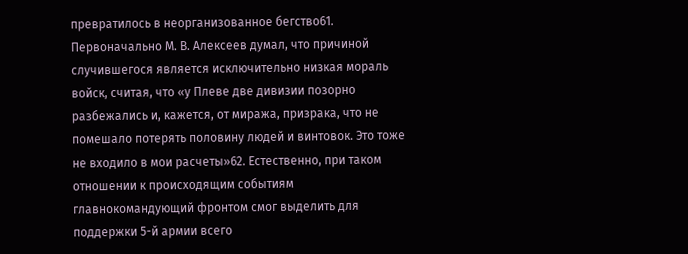превратилось в неорганизованное бегство61. Первоначально М. В. Алексеев думал, что причиной случившегося является исключительно низкая мораль войск, считая, что «у Плеве две дивизии позорно разбежались и, кажется, от миража, призрака, что не помешало потерять половину людей и винтовок. Это тоже не входило в мои расчеты»62. Естественно, при таком отношении к происходящим событиям главнокомандующий фронтом смог выделить для поддержки 5-й армии всего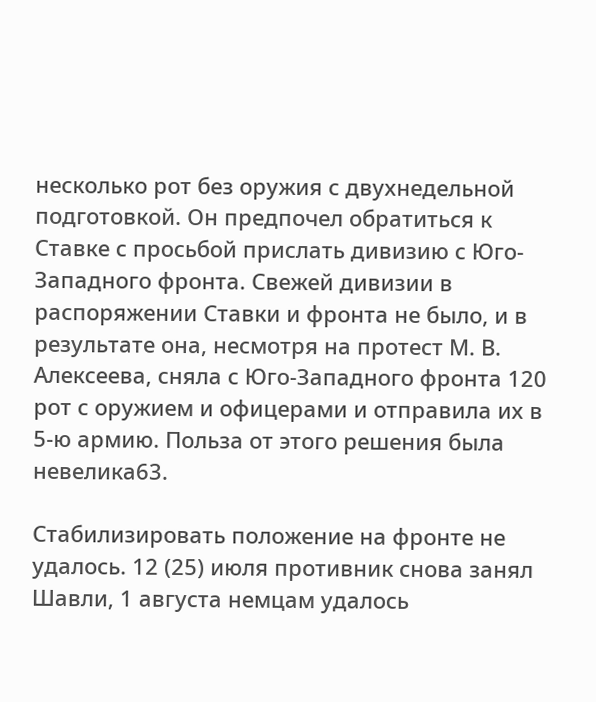несколько рот без оружия с двухнедельной подготовкой. Он предпочел обратиться к Ставке с просьбой прислать дивизию с Юго-Западного фронта. Свежей дивизии в распоряжении Ставки и фронта не было, и в результате она, несмотря на протест М. В. Алексеева, сняла с Юго-Западного фронта 120 рот с оружием и офицерами и отправила их в 5-ю армию. Польза от этого решения была невелика63.

Стабилизировать положение на фронте не удалось. 12 (25) июля противник снова занял Шавли, 1 августа немцам удалось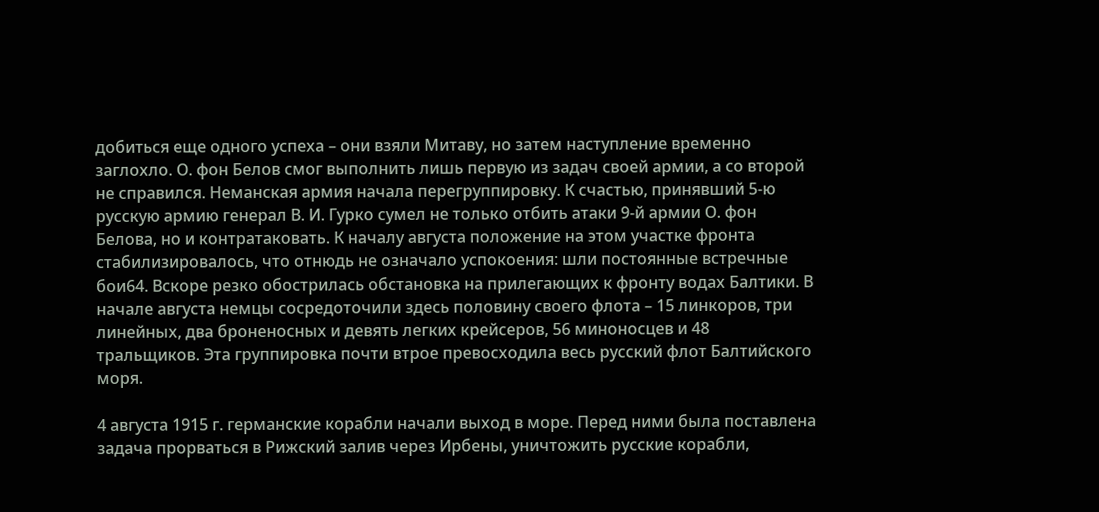добиться еще одного успеха – они взяли Митаву, но затем наступление временно заглохло. О. фон Белов смог выполнить лишь первую из задач своей армии, а со второй не справился. Неманская армия начала перегруппировку. К счастью, принявший 5-ю русскую армию генерал В. И. Гурко сумел не только отбить атаки 9-й армии О. фон Белова, но и контратаковать. К началу августа положение на этом участке фронта стабилизировалось, что отнюдь не означало успокоения: шли постоянные встречные бои64. Вскоре резко обострилась обстановка на прилегающих к фронту водах Балтики. В начале августа немцы сосредоточили здесь половину своего флота – 15 линкоров, три линейных, два броненосных и девять легких крейсеров, 56 миноносцев и 48 тральщиков. Эта группировка почти втрое превосходила весь русский флот Балтийского моря.

4 августа 1915 г. германские корабли начали выход в море. Перед ними была поставлена задача прорваться в Рижский залив через Ирбены, уничтожить русские корабли,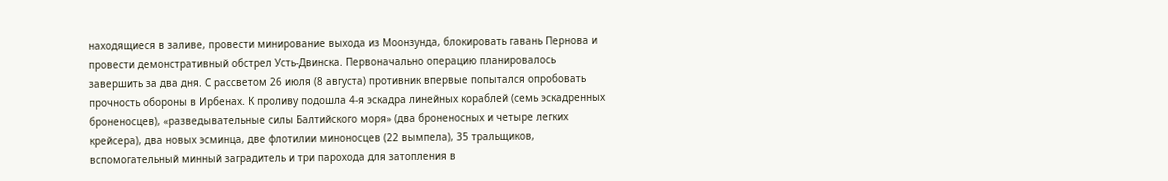находящиеся в заливе, провести минирование выхода из Моонзунда, блокировать гавань Пернова и провести демонстративный обстрел Усть-Двинска. Первоначально операцию планировалось завершить за два дня. С рассветом 26 июля (8 августа) противник впервые попытался опробовать прочность обороны в Ирбенах. К проливу подошла 4-я эскадра линейных кораблей (семь эскадренных броненосцев), «разведывательные силы Балтийского моря» (два броненосных и четыре легких крейсера), два новых эсминца, две флотилии миноносцев (22 вымпела), 35 тральщиков, вспомогательный минный заградитель и три парохода для затопления в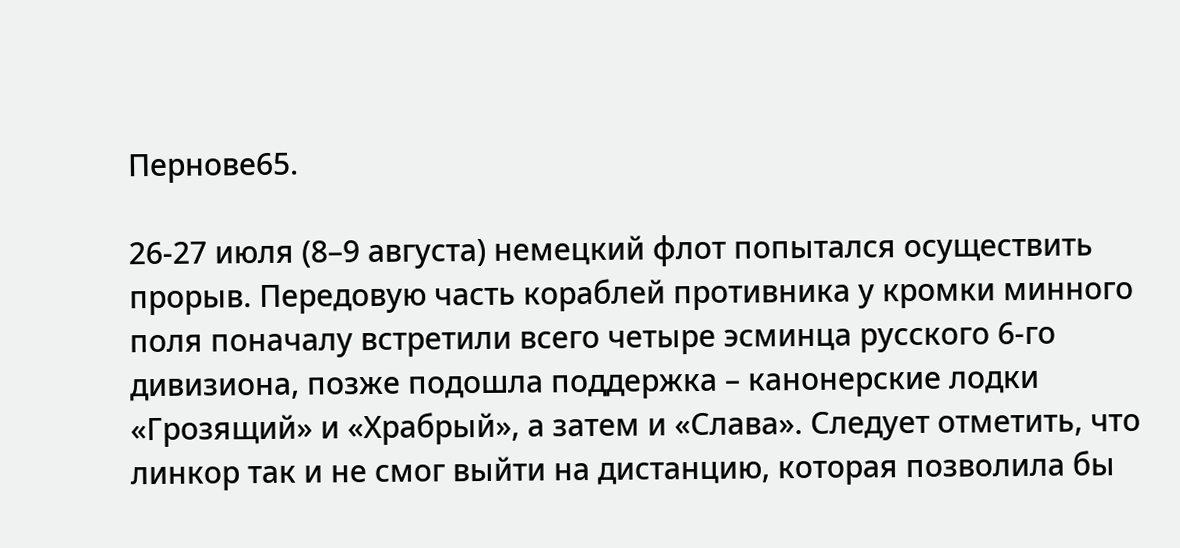Пернове65.

26-27 июля (8–9 августа) немецкий флот попытался осуществить прорыв. Передовую часть кораблей противника у кромки минного поля поначалу встретили всего четыре эсминца русского 6-го дивизиона, позже подошла поддержка – канонерские лодки «Грозящий» и «Храбрый», а затем и «Слава». Следует отметить, что линкор так и не смог выйти на дистанцию, которая позволила бы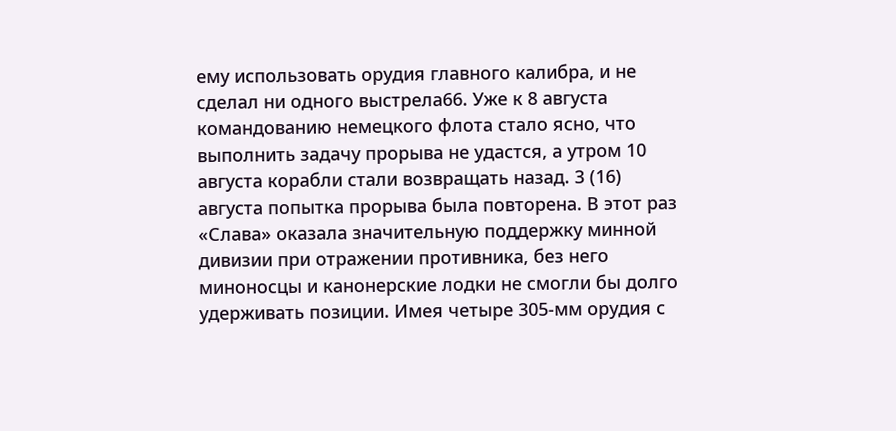ему использовать орудия главного калибра, и не сделал ни одного выстрела66. Уже к 8 августа командованию немецкого флота стало ясно, что выполнить задачу прорыва не удастся, а утром 10 августа корабли стали возвращать назад. 3 (16) августа попытка прорыва была повторена. В этот раз «Слава» оказала значительную поддержку минной дивизии при отражении противника, без него миноносцы и канонерские лодки не смогли бы долго удерживать позиции. Имея четыре 305-мм орудия с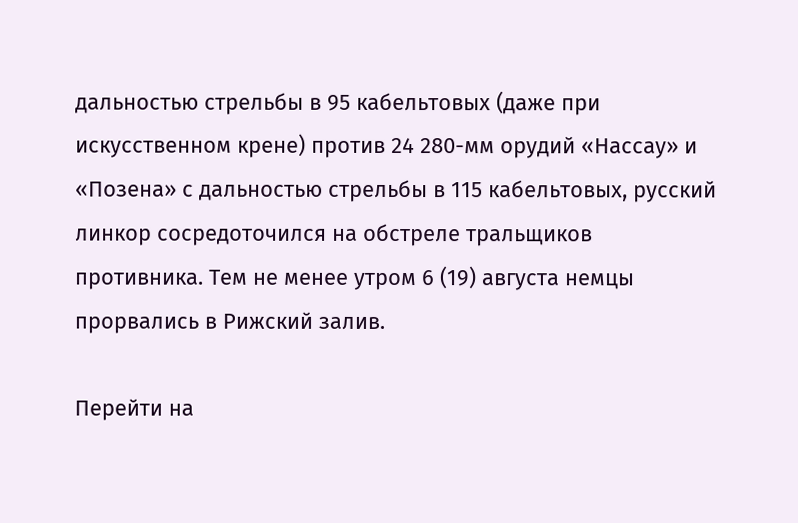дальностью стрельбы в 95 кабельтовых (даже при искусственном крене) против 24 280-мм орудий «Нассау» и «Позена» с дальностью стрельбы в 115 кабельтовых, русский линкор сосредоточился на обстреле тральщиков противника. Тем не менее утром 6 (19) августа немцы прорвались в Рижский залив.

Перейти на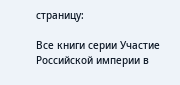страницу:

Все книги серии Участие Российской империи в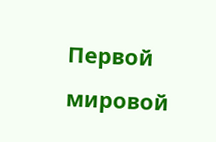Первой мировой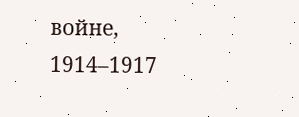войне, 1914–1917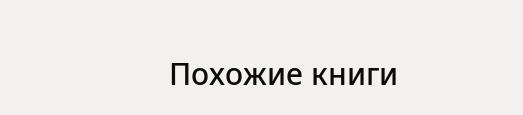Похожие книги